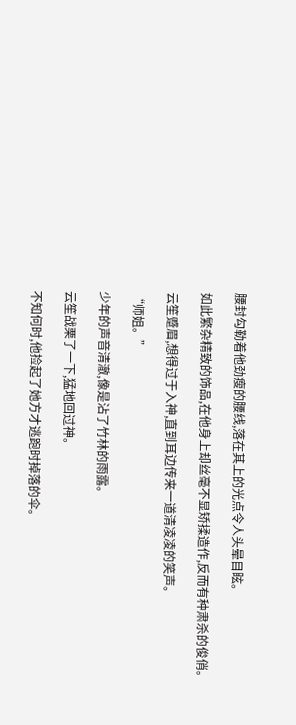腰封勾勒着他劲瘦的腰线,落在其上的光点令人头晕目眩。

如此繁杂精致的饰品,在他身上却丝毫不显矫揉造作,反而有种肃杀的俊俏。

云笙蹙眉,想得过于入神,直到耳边传来一道清凌凌的笑声。

“师姐。”

少年的声音清澈,像是沾了竹林的雨露。

云笙战栗了一下,猛地回过神。

不知何时,他捡起了她方才逃跑时掉落的伞。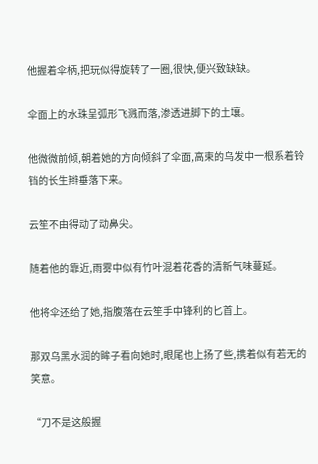他握着伞柄,把玩似得旋转了一圈,很快,便兴致缺缺。

伞面上的水珠呈弧形飞溅而落,渗透进脚下的土壤。

他微微前倾,朝着她的方向倾斜了伞面,高束的乌发中一根系着铃铛的长生辫垂落下来。

云笙不由得动了动鼻尖。

随着他的靠近,雨雾中似有竹叶混着花香的清新气味蔓延。

他将伞还给了她,指腹落在云笙手中锋利的匕首上。

那双乌黑水润的眸子看向她时,眼尾也上扬了些,携着似有若无的笑意。

“刀不是这般握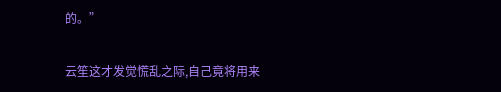的。”

云笙这才发觉慌乱之际,自己竟将用来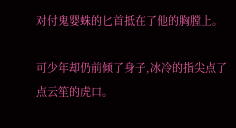对付鬼婴蛛的匕首抵在了他的胸膛上。

可少年却仍前倾了身子,冰冷的指尖点了点云笙的虎口。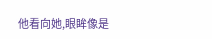他看向她,眼眸像是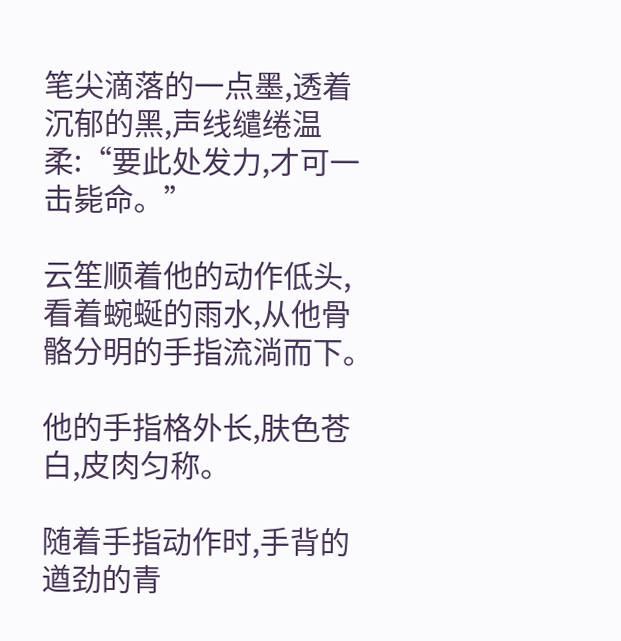笔尖滴落的一点墨,透着沉郁的黑,声线缱绻温柔:“要此处发力,才可一击毙命。”

云笙顺着他的动作低头,看着蜿蜒的雨水,从他骨骼分明的手指流淌而下。

他的手指格外长,肤色苍白,皮肉匀称。

随着手指动作时,手背的遒劲的青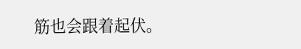筋也会跟着起伏。